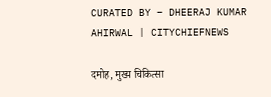CURATED BY – DHEERAJ KUMAR AHIRWAL | CITYCHIEFNEWS

दमोह, मुख्य चिकित्सा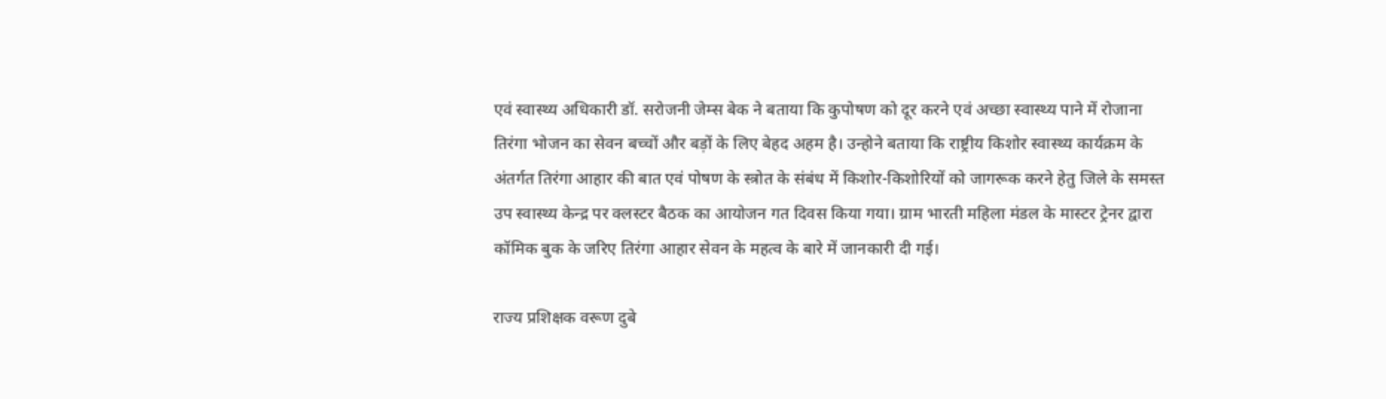एवं स्वास्थ्य अधिकारी डॉ. सरोजनी जेम्स बेक ने बताया कि कुपोषण को दूर करने एवं अच्छा स्वास्थ्य पाने में रोजाना तिरंगा भोजन का सेवन बच्चों और बड़ों के लिए बेहद अहम है। उन्होने बताया कि राष्ट्रीय किशोर स्वास्थ्य कार्यक्रम के अंतर्गत तिरंगा आहार की बात एवं पोषण के स्त्रोत के संबंध में किशोर-किशोरियों को जागरूक करने हेतु जिले के समस्त उप स्वास्थ्य केन्द्र पर क्लस्टर बैठक का आयोजन गत दिवस किया गया। ग्राम भारती महिला मंडल के मास्टर ट्रेनर द्वारा कॉमिक बुक के जरिए तिरंगा आहार सेवन के महत्व के बारे में जानकारी दी गई।

राज्य प्रशिक्षक वरूण दुबे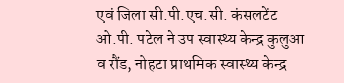एवं जिला सी.पी.एच.सी. कंसलटेंट ओ.पी. पटेल ने उप स्वास्थ्य केन्द्र कुलुआ व रौंड, नोहटा प्राथमिक स्वास्थ्य केन्द्र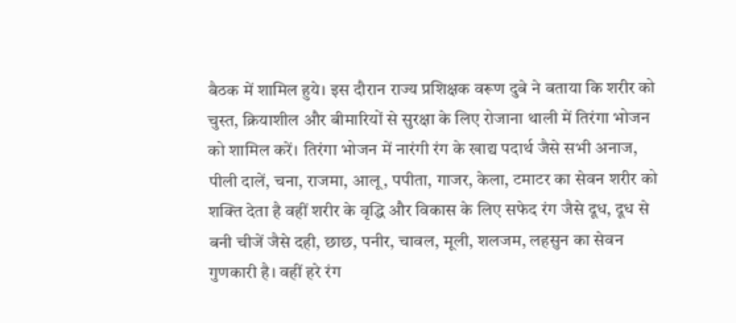बैठक में शामिल हुये। इस दौरान राज्य प्रशिक्षक वरूण दुबे ने बताया कि शरीर को चुस्त, क्रियाशील और बीमारियों से सुरक्षा के लिए रोजाना थाली में तिरंगा भोजन को शामिल करें। तिरंगा भोजन में नारंगी रंग के खाद्य पदार्थ जैसे सभी अनाज, पीली दालें, चना, राजमा, आलू, पपीता, गाजर, केला, टमाटर का सेवन शरीर को शक्ति देता है वहीं शरीर के वृद्धि और विकास के लिए सफेद रंग जैसे दूध, दूध से बनी चीजें जैसे दही, छाछ, पनीर, चावल, मूली, शलजम, लहसुन का सेवन गुणकारी है। वहीं हरे रंग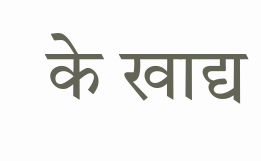के खाद्य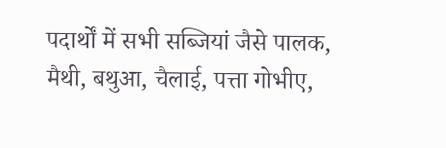पदार्थों में सभी सब्जियां जैसे पालक, मैथी, बथुआ, चैलाई, पत्ता गोभीए,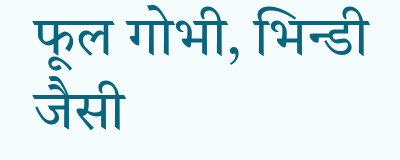फूल गोभी, भिन्डी जैसी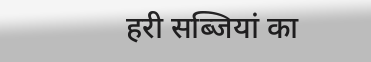हरी सब्जियां का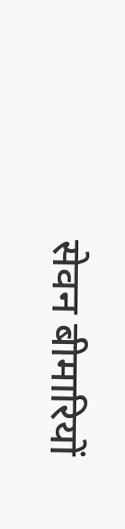सेवन बीमारियों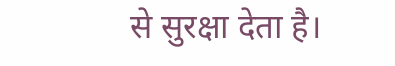से सुरक्षा देता है।